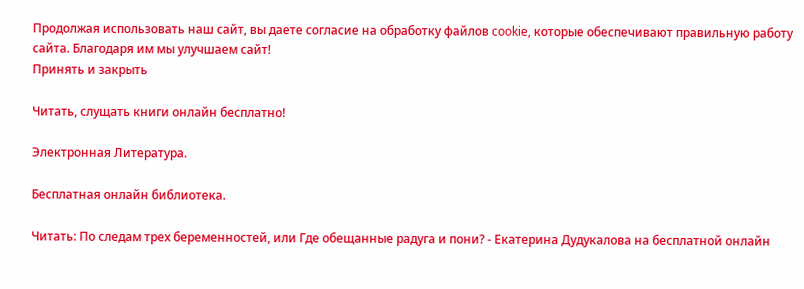Продолжая использовать наш сайт, вы даете согласие на обработку файлов cookie, которые обеспечивают правильную работу сайта. Благодаря им мы улучшаем сайт!
Принять и закрыть

Читать, слущать книги онлайн бесплатно!

Электронная Литература.

Бесплатная онлайн библиотека.

Читать: По следам трех беременностей, или Где обещанные радуга и пони? - Екатерина Дудукалова на бесплатной онлайн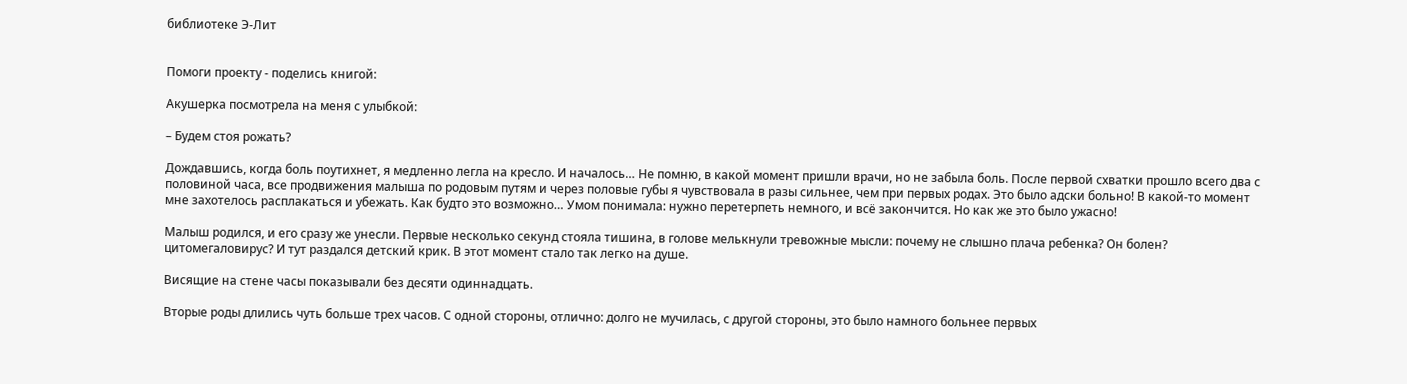библиотеке Э-Лит


Помоги проекту - поделись книгой:

Акушерка посмотрела на меня с улыбкой:

– Будем стоя рожать?

Дождавшись, когда боль поутихнет, я медленно легла на кресло. И началось… Не помню, в какой момент пришли врачи, но не забыла боль. После первой схватки прошло всего два с половиной часа, все продвижения малыша по родовым путям и через половые губы я чувствовала в разы сильнее, чем при первых родах. Это было адски больно! В какой-то момент мне захотелось расплакаться и убежать. Как будто это возможно… Умом понимала: нужно перетерпеть немного, и всё закончится. Но как же это было ужасно!

Малыш родился, и его сразу же унесли. Первые несколько секунд стояла тишина, в голове мелькнули тревожные мысли: почему не слышно плача ребенка? Он болен? цитомегаловирус? И тут раздался детский крик. В этот момент стало так легко на душе.

Висящие на стене часы показывали без десяти одиннадцать.

Вторые роды длились чуть больше трех часов. С одной стороны, отлично: долго не мучилась, с другой стороны, это было намного больнее первых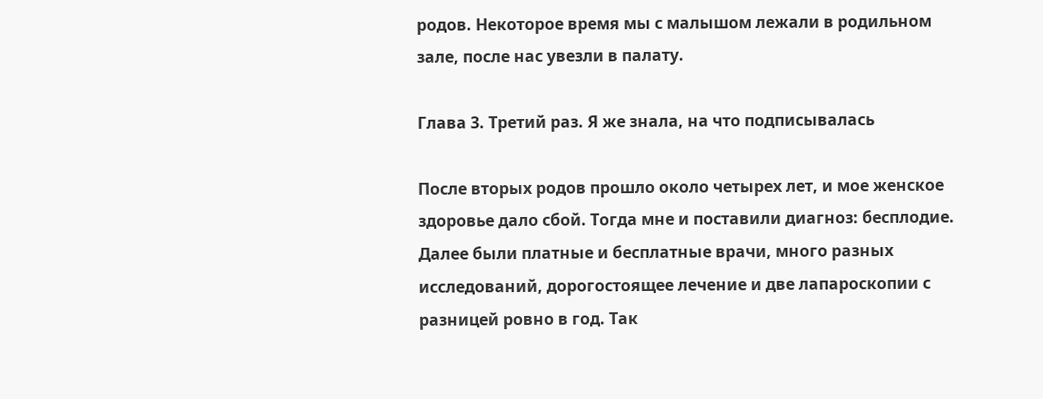родов. Некоторое время мы с малышом лежали в родильном зале, после нас увезли в палату.

Глава 3. Третий раз. Я же знала, на что подписывалась

После вторых родов прошло около четырех лет, и мое женское здоровье дало сбой. Тогда мне и поставили диагноз: бесплодие. Далее были платные и бесплатные врачи, много разных исследований, дорогостоящее лечение и две лапароскопии с разницей ровно в год. Так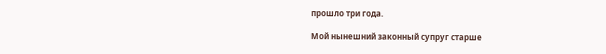прошло три года.

Мой нынешний законный супруг старше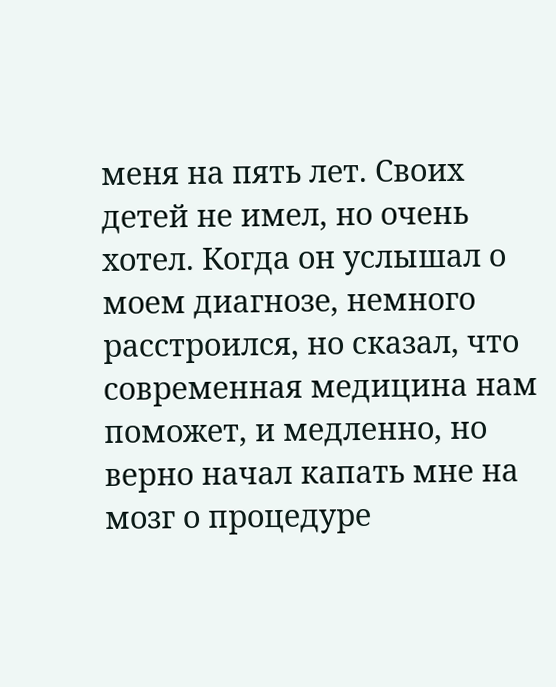меня на пять лет. Своих детей не имел, но очень хотел. Когда он услышал о моем диагнозе, немного расстроился, но сказал, что современная медицина нам поможет, и медленно, но верно начал капать мне на мозг о процедуре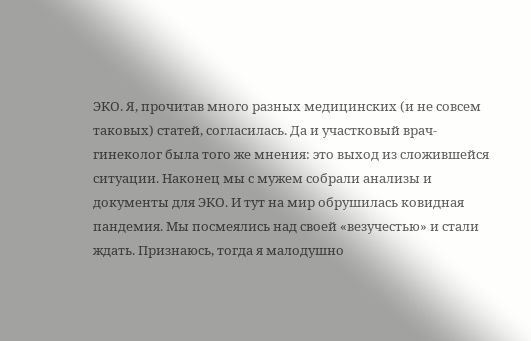ЭКО. Я, прочитав много разных медицинских (и не совсем таковых) статей, согласилась. Да и участковый врач-гинеколог была того же мнения: это выход из сложившейся ситуации. Наконец мы с мужем собрали анализы и документы для ЭКО. И тут на мир обрушилась ковидная пандемия. Мы посмеялись над своей «везучестью» и стали ждать. Признаюсь, тогда я малодушно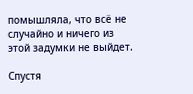помышляла, что всё не случайно и ничего из этой задумки не выйдет.

Спустя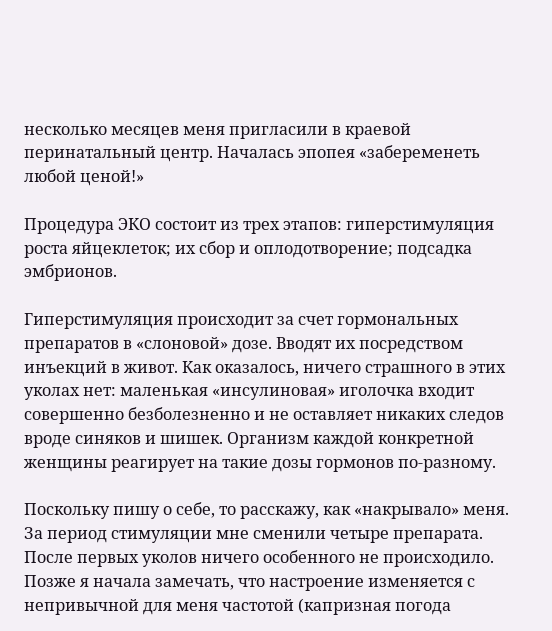несколько месяцев меня пригласили в краевой перинатальный центр. Началась эпопея «забеременеть любой ценой!»

Процедура ЭКО состоит из трех этапов: гиперстимуляция роста яйцеклеток; их сбор и оплодотворение; подсадка эмбрионов.

Гиперстимуляция происходит за счет гормональных препаратов в «слоновой» дозе. Вводят их посредством инъекций в живот. Как оказалось, ничего страшного в этих уколах нет: маленькая «инсулиновая» иголочка входит совершенно безболезненно и не оставляет никаких следов вроде синяков и шишек. Организм каждой конкретной женщины реагирует на такие дозы гормонов по-разному.

Поскольку пишу о себе, то расскажу, как «накрывало» меня. За период стимуляции мне сменили четыре препарата. После первых уколов ничего особенного не происходило. Позже я начала замечать, что настроение изменяется с непривычной для меня частотой (капризная погода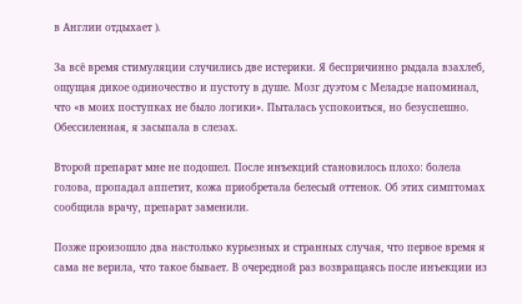в Англии отдыхает ).

За всё время стимуляции случились две истерики. Я беспричинно рыдала взахлеб, ощущая дикое одиночество и пустоту в душе. Мозг дуэтом с Меладзе напоминал, что «в моих поступках не было логики». Пыталась успокоиться, но безуспешно. Обессиленная, я засыпала в слезах.

Второй препарат мне не подошел. После инъекций становилось плохо: болела голова, пропадал аппетит, кожа приобретала белесый оттенок. Об этих симптомах сообщила врачу, препарат заменили.

Позже произошло два настолько курьезных и странных случая, что первое время я сама не верила, что такое бывает. В очередной раз возвращаясь после инъекции из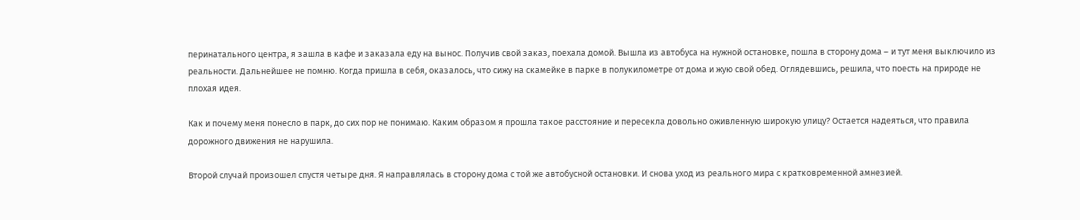перинатального центра, я зашла в кафе и заказала еду на вынос. Получив свой заказ, поехала домой. Вышла из автобуса на нужной остановке, пошла в сторону дома – и тут меня выключило из реальности. Дальнейшее не помню. Когда пришла в себя, оказалось, что сижу на скамейке в парке в полукилометре от дома и жую свой обед. Оглядевшись, решила, что поесть на природе не плохая идея.

Как и почему меня понесло в парк, до сих пор не понимаю. Каким образом я прошла такое расстояние и пересекла довольно оживленную широкую улицу? Остается надеяться, что правила дорожного движения не нарушила.

Второй случай произошел спустя четыре дня. Я направлялась в сторону дома с той же автобусной остановки. И снова уход из реального мира с кратковременной амнезией.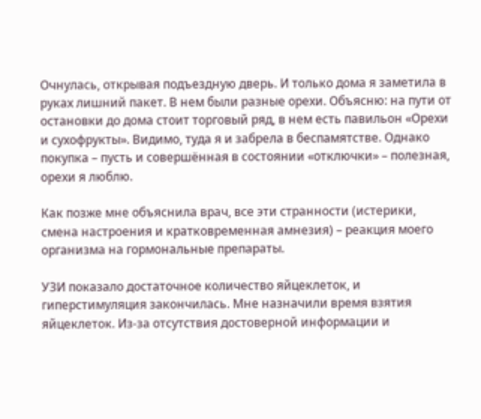Очнулась, открывая подъездную дверь. И только дома я заметила в руках лишний пакет. В нем были разные орехи. Объясню: на пути от остановки до дома стоит торговый ряд, в нем есть павильон «Орехи и сухофрукты». Видимо, туда я и забрела в беспамятстве. Однако покупка – пусть и совершённая в состоянии «отключки» – полезная, орехи я люблю.

Как позже мне объяснила врач, все эти странности (истерики, смена настроения и кратковременная амнезия) – реакция моего организма на гормональные препараты.

УЗИ показало достаточное количество яйцеклеток, и гиперстимуляция закончилась. Мне назначили время взятия яйцеклеток. Из-за отсутствия достоверной информации и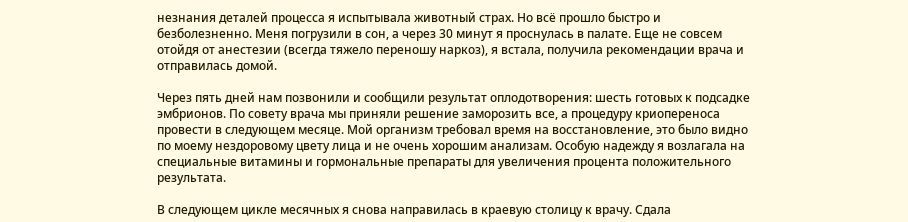незнания деталей процесса я испытывала животный страх. Но всё прошло быстро и безболезненно. Меня погрузили в сон, а через 30 минут я проснулась в палате. Еще не совсем отойдя от анестезии (всегда тяжело переношу наркоз), я встала, получила рекомендации врача и отправилась домой.

Через пять дней нам позвонили и сообщили результат оплодотворения: шесть готовых к подсадке эмбрионов. По совету врача мы приняли решение заморозить все, а процедуру криопереноса провести в следующем месяце. Мой организм требовал время на восстановление, это было видно по моему нездоровому цвету лица и не очень хорошим анализам. Особую надежду я возлагала на специальные витамины и гормональные препараты для увеличения процента положительного результата.

В следующем цикле месячных я снова направилась в краевую столицу к врачу. Сдала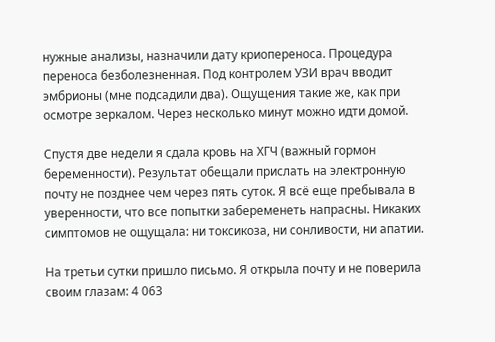нужные анализы, назначили дату криопереноса. Процедура переноса безболезненная. Под контролем УЗИ врач вводит эмбрионы (мне подсадили два). Ощущения такие же, как при осмотре зеркалом. Через несколько минут можно идти домой.

Спустя две недели я сдала кровь на ХГЧ (важный гормон беременности). Результат обещали прислать на электронную почту не позднее чем через пять суток. Я всё еще пребывала в уверенности, что все попытки забеременеть напрасны. Никаких симптомов не ощущала: ни токсикоза, ни сонливости, ни апатии.

На третьи сутки пришло письмо. Я открыла почту и не поверила своим глазам: 4 063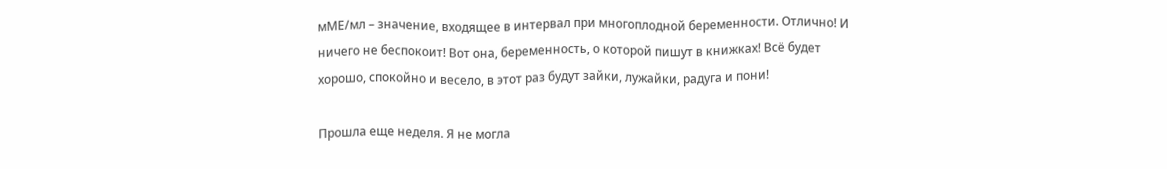мМЕ/мл – значение, входящее в интервал при многоплодной беременности. Отлично! И ничего не беспокоит! Вот она, беременность, о которой пишут в книжках! Всё будет хорошо, спокойно и весело, в этот раз будут зайки, лужайки, радуга и пони!

Прошла еще неделя. Я не могла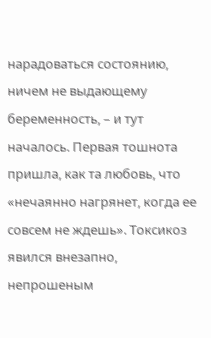нарадоваться состоянию, ничем не выдающему беременность, – и тут началось. Первая тошнота пришла, как та любовь, что «нечаянно нагрянет, когда ее совсем не ждешь». Токсикоз явился внезапно, непрошеным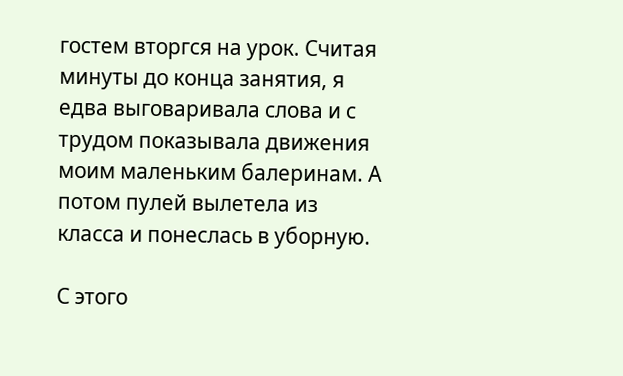гостем вторгся на урок. Считая минуты до конца занятия, я едва выговаривала слова и с трудом показывала движения моим маленьким балеринам. А потом пулей вылетела из класса и понеслась в уборную.

С этого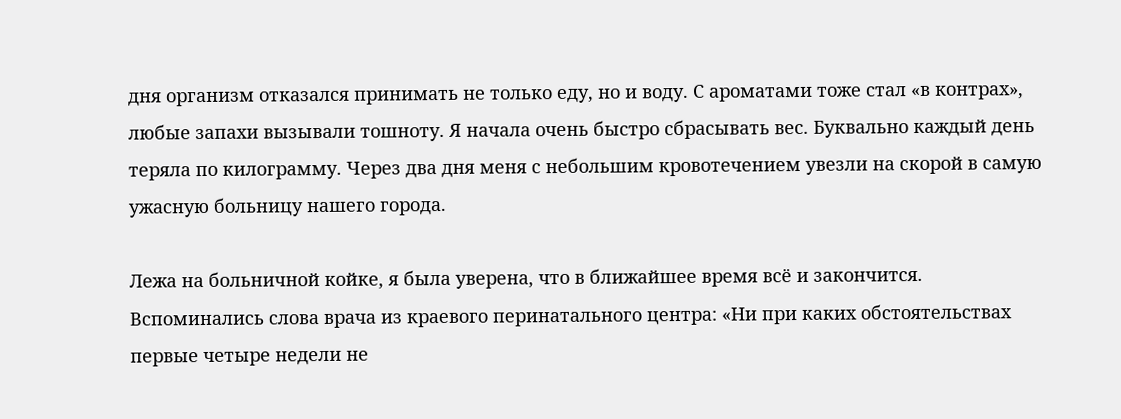дня организм отказался принимать не только еду, но и воду. С ароматами тоже стал «в контрах», любые запахи вызывали тошноту. Я начала очень быстро сбрасывать вес. Буквально каждый день теряла по килограмму. Через два дня меня с небольшим кровотечением увезли на скорой в самую ужасную больницу нашего города.

Лежа на больничной койке, я была уверена, что в ближайшее время всё и закончится. Вспоминались слова врача из краевого перинатального центра: «Ни при каких обстоятельствах первые четыре недели не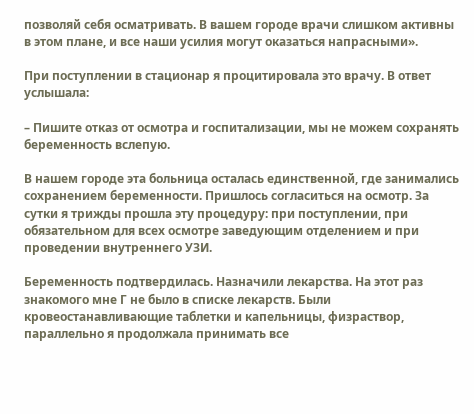позволяй себя осматривать. В вашем городе врачи слишком активны в этом плане, и все наши усилия могут оказаться напрасными».

При поступлении в стационар я процитировала это врачу. В ответ услышала:

– Пишите отказ от осмотра и госпитализации, мы не можем сохранять беременность вслепую.

В нашем городе эта больница осталась единственной, где занимались сохранением беременности. Пришлось согласиться на осмотр. За сутки я трижды прошла эту процедуру: при поступлении, при обязательном для всех осмотре заведующим отделением и при проведении внутреннего УЗИ.

Беременность подтвердилась. Назначили лекарства. На этот раз знакомого мне Г не было в списке лекарств. Были кровеостанавливающие таблетки и капельницы, физраствор, параллельно я продолжала принимать все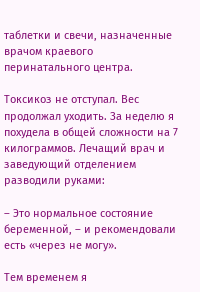таблетки и свечи, назначенные врачом краевого перинатального центра.

Токсикоз не отступал. Вес продолжал уходить. За неделю я похудела в общей сложности на 7 килограммов. Лечащий врач и заведующий отделением разводили руками:

– Это нормальное состояние беременной, – и рекомендовали есть «через не могу».

Тем временем я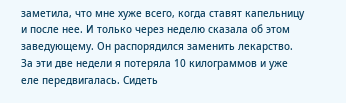заметила, что мне хуже всего, когда ставят капельницу и после нее. И только через неделю сказала об этом заведующему. Он распорядился заменить лекарство. За эти две недели я потеряла 10 килограммов и уже еле передвигалась. Сидеть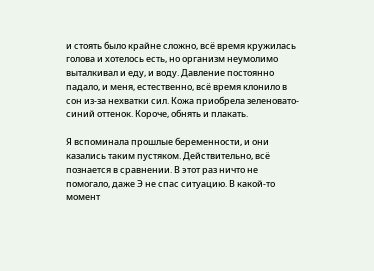и стоять было крайне сложно, всё время кружилась голова и хотелось есть, но организм неумолимо выталкивал и еду, и воду. Давление постоянно падало, и меня, естественно, всё время клонило в сон из-за нехватки сил. Кожа приобрела зеленовато-синий оттенок. Короче, обнять и плакать.

Я вспоминала прошлые беременности, и они казались таким пустяком. Действительно, всё познается в сравнении. В этот раз ничто не помогало, даже Э не спас ситуацию. В какой-то момент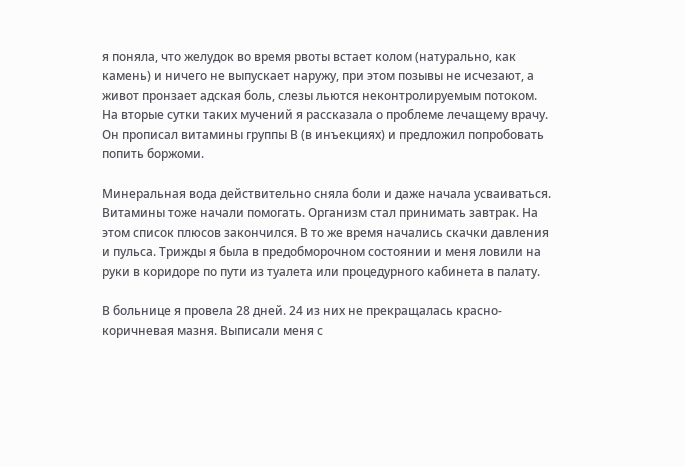я поняла, что желудок во время рвоты встает колом (натурально, как камень) и ничего не выпускает наружу, при этом позывы не исчезают, а живот пронзает адская боль, слезы льются неконтролируемым потоком. На вторые сутки таких мучений я рассказала о проблеме лечащему врачу. Он прописал витамины группы В (в инъекциях) и предложил попробовать попить боржоми.

Минеральная вода действительно сняла боли и даже начала усваиваться. Витамины тоже начали помогать. Организм стал принимать завтрак. На этом список плюсов закончился. В то же время начались скачки давления и пульса. Трижды я была в предобморочном состоянии и меня ловили на руки в коридоре по пути из туалета или процедурного кабинета в палату.

В больнице я провела 28 дней. 24 из них не прекращалась красно-коричневая мазня. Выписали меня с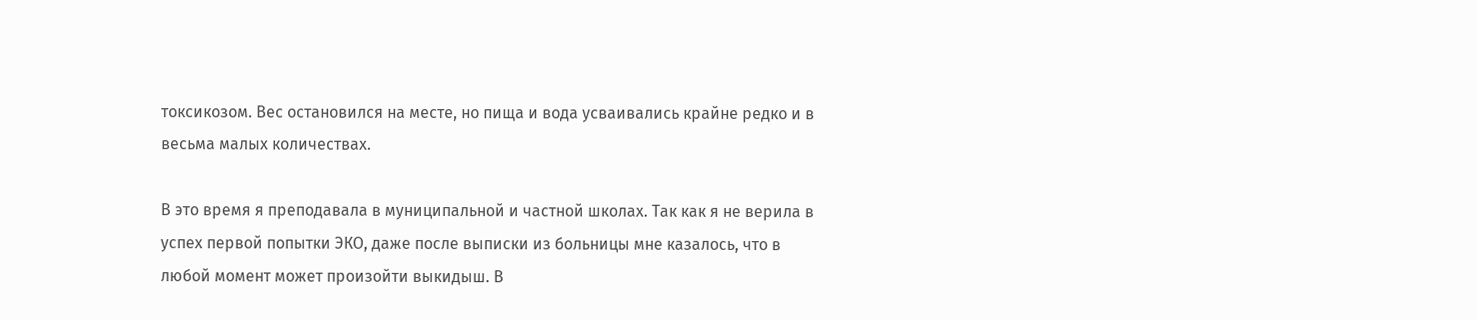токсикозом. Вес остановился на месте, но пища и вода усваивались крайне редко и в весьма малых количествах.

В это время я преподавала в муниципальной и частной школах. Так как я не верила в успех первой попытки ЭКО, даже после выписки из больницы мне казалось, что в любой момент может произойти выкидыш. В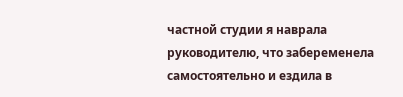частной студии я наврала руководителю, что забеременела самостоятельно и ездила в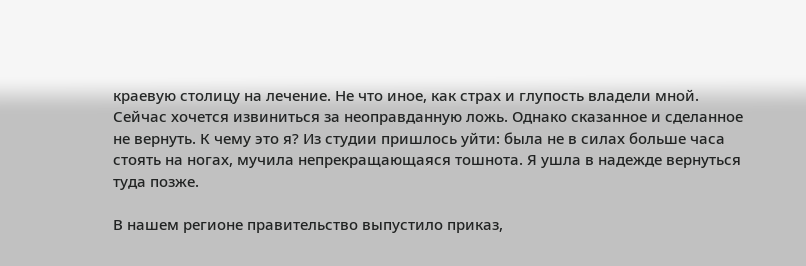краевую столицу на лечение. Не что иное, как страх и глупость владели мной. Сейчас хочется извиниться за неоправданную ложь. Однако сказанное и сделанное не вернуть. К чему это я? Из студии пришлось уйти: была не в силах больше часа стоять на ногах, мучила непрекращающаяся тошнота. Я ушла в надежде вернуться туда позже.

В нашем регионе правительство выпустило приказ,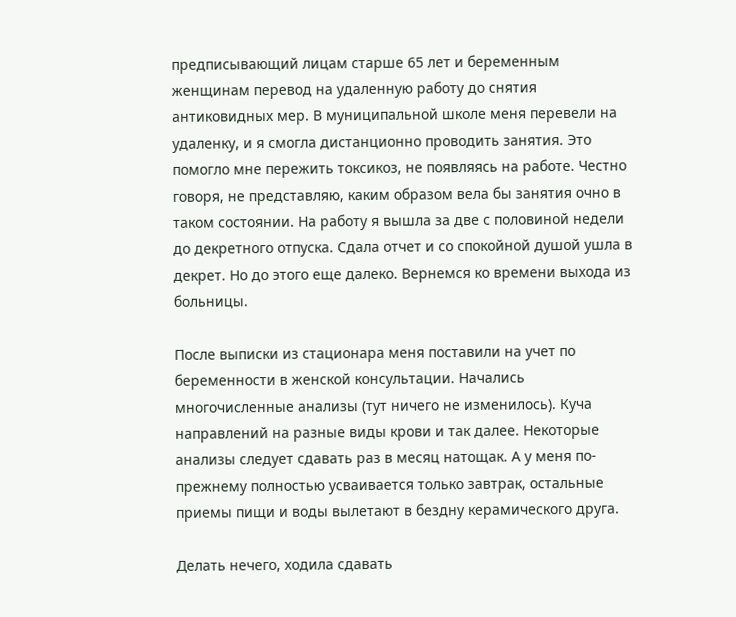предписывающий лицам старше 65 лет и беременным женщинам перевод на удаленную работу до снятия антиковидных мер. В муниципальной школе меня перевели на удаленку, и я смогла дистанционно проводить занятия. Это помогло мне пережить токсикоз, не появляясь на работе. Честно говоря, не представляю, каким образом вела бы занятия очно в таком состоянии. На работу я вышла за две с половиной недели до декретного отпуска. Сдала отчет и со спокойной душой ушла в декрет. Но до этого еще далеко. Вернемся ко времени выхода из больницы.

После выписки из стационара меня поставили на учет по беременности в женской консультации. Начались многочисленные анализы (тут ничего не изменилось). Куча направлений на разные виды крови и так далее. Некоторые анализы следует сдавать раз в месяц натощак. А у меня по-прежнему полностью усваивается только завтрак, остальные приемы пищи и воды вылетают в бездну керамического друга.

Делать нечего, ходила сдавать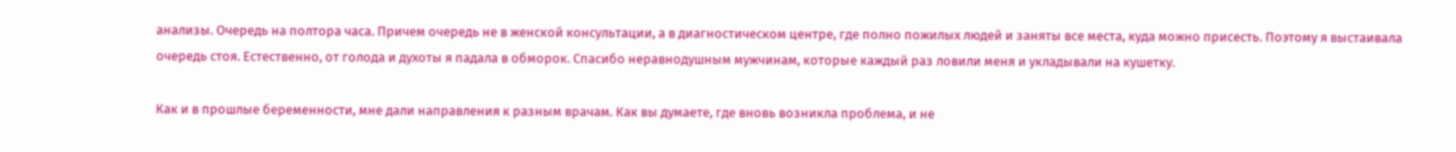анализы. Очередь на полтора часа. Причем очередь не в женской консультации, а в диагностическом центре, где полно пожилых людей и заняты все места, куда можно присесть. Поэтому я выстаивала очередь стоя. Естественно, от голода и духоты я падала в обморок. Спасибо неравнодушным мужчинам, которые каждый раз ловили меня и укладывали на кушетку.

Как и в прошлые беременности, мне дали направления к разным врачам. Как вы думаете, где вновь возникла проблема, и не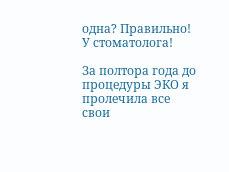одна? Правильно! У стоматолога!

За полтора года до процедуры ЭКО я пролечила все свои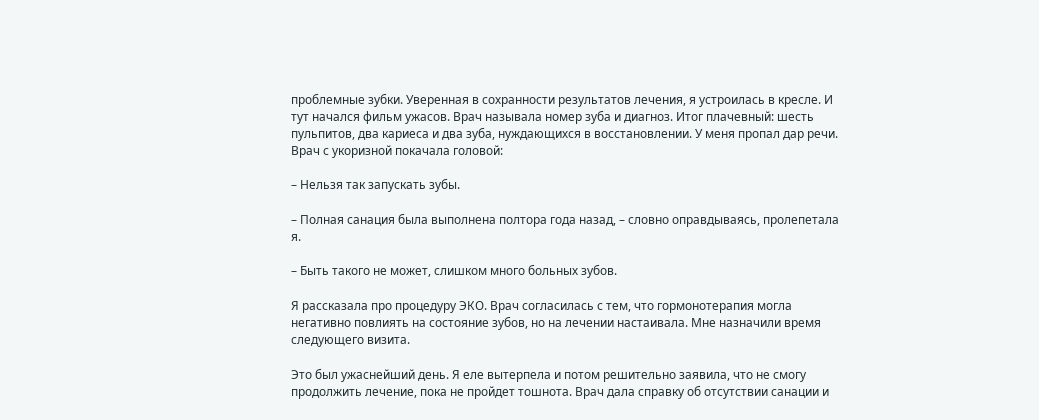проблемные зубки. Уверенная в сохранности результатов лечения, я устроилась в кресле. И тут начался фильм ужасов. Врач называла номер зуба и диагноз. Итог плачевный: шесть пульпитов, два кариеса и два зуба, нуждающихся в восстановлении. У меня пропал дар речи. Врач с укоризной покачала головой:

– Нельзя так запускать зубы.

– Полная санация была выполнена полтора года назад, – словно оправдываясь, пролепетала я.

– Быть такого не может, слишком много больных зубов.

Я рассказала про процедуру ЭКО. Врач согласилась с тем, что гормонотерапия могла негативно повлиять на состояние зубов, но на лечении настаивала. Мне назначили время следующего визита.

Это был ужаснейший день. Я еле вытерпела и потом решительно заявила, что не смогу продолжить лечение, пока не пройдет тошнота. Врач дала справку об отсутствии санации и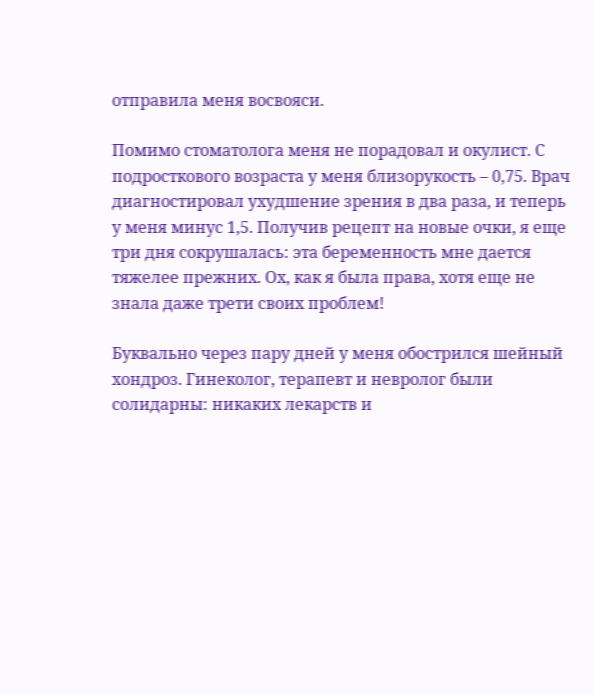отправила меня восвояси.

Помимо стоматолога меня не порадовал и окулист. С подросткового возраста у меня близорукость – 0,75. Врач диагностировал ухудшение зрения в два раза, и теперь у меня минус 1,5. Получив рецепт на новые очки, я еще три дня сокрушалась: эта беременность мне дается тяжелее прежних. Ох, как я была права, хотя еще не знала даже трети своих проблем!

Буквально через пару дней у меня обострился шейный хондроз. Гинеколог, терапевт и невролог были солидарны: никаких лекарств и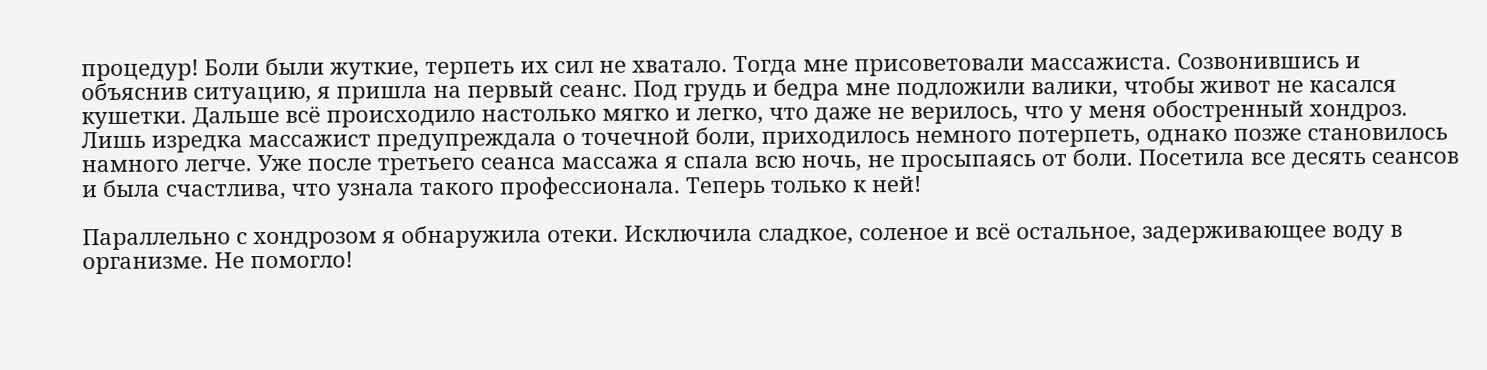процедур! Боли были жуткие, терпеть их сил не хватало. Тогда мне присоветовали массажиста. Созвонившись и объяснив ситуацию, я пришла на первый сеанс. Под грудь и бедра мне подложили валики, чтобы живот не касался кушетки. Дальше всё происходило настолько мягко и легко, что даже не верилось, что у меня обостренный хондроз. Лишь изредка массажист предупреждала о точечной боли, приходилось немного потерпеть, однако позже становилось намного легче. Уже после третьего сеанса массажа я спала всю ночь, не просыпаясь от боли. Посетила все десять сеансов и была счастлива, что узнала такого профессионала. Теперь только к ней!

Параллельно с хондрозом я обнаружила отеки. Исключила сладкое, соленое и всё остальное, задерживающее воду в организме. Не помогло!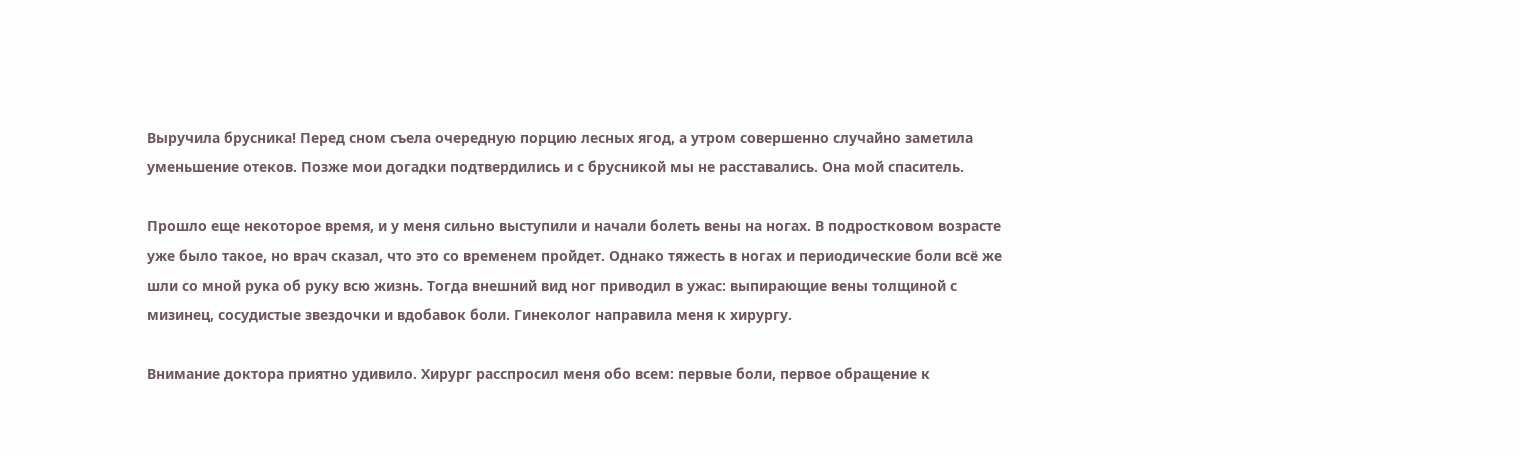Выручила брусника! Перед сном съела очередную порцию лесных ягод, а утром совершенно случайно заметила уменьшение отеков. Позже мои догадки подтвердились и с брусникой мы не расставались. Она мой спаситель.

Прошло еще некоторое время, и у меня сильно выступили и начали болеть вены на ногах. В подростковом возрасте уже было такое, но врач сказал, что это со временем пройдет. Однако тяжесть в ногах и периодические боли всё же шли со мной рука об руку всю жизнь. Тогда внешний вид ног приводил в ужас: выпирающие вены толщиной с мизинец, сосудистые звездочки и вдобавок боли. Гинеколог направила меня к хирургу.

Внимание доктора приятно удивило. Хирург расспросил меня обо всем: первые боли, первое обращение к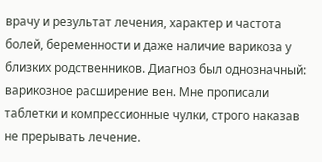врачу и результат лечения, характер и частота болей, беременности и даже наличие варикоза у близких родственников. Диагноз был однозначный: варикозное расширение вен. Мне прописали таблетки и компрессионные чулки, строго наказав не прерывать лечение.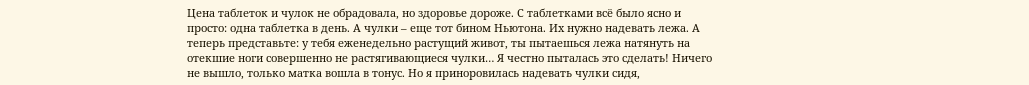Цена таблеток и чулок не обрадовала, но здоровье дороже. С таблетками всё было ясно и просто: одна таблетка в день. А чулки – еще тот бином Ньютона. Их нужно надевать лежа. А теперь представьте: у тебя еженедельно растущий живот, ты пытаешься лежа натянуть на отекшие ноги совершенно не растягивающиеся чулки… Я честно пыталась это сделать! Ничего не вышло, только матка вошла в тонус. Но я приноровилась надевать чулки сидя,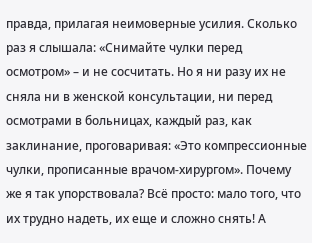правда, прилагая неимоверные усилия. Сколько раз я слышала: «Снимайте чулки перед осмотром» – и не сосчитать. Но я ни разу их не сняла ни в женской консультации, ни перед осмотрами в больницах, каждый раз, как заклинание, проговаривая: «Это компрессионные чулки, прописанные врачом-хирургом». Почему же я так упорствовала? Всё просто: мало того, что их трудно надеть, их еще и сложно снять! А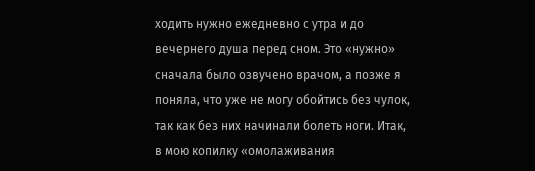ходить нужно ежедневно с утра и до вечернего душа перед сном. Это «нужно» сначала было озвучено врачом, а позже я поняла, что уже не могу обойтись без чулок, так как без них начинали болеть ноги. Итак, в мою копилку «омолаживания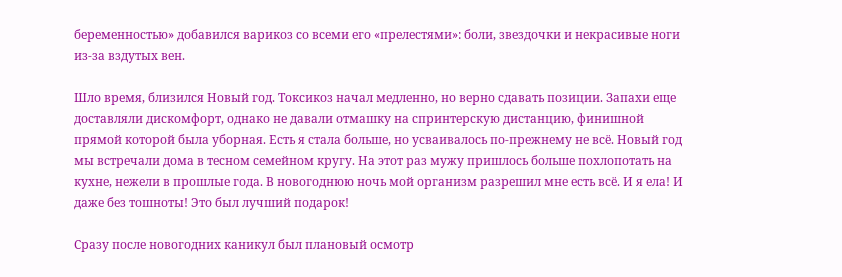беременностью» добавился варикоз со всеми его «прелестями»: боли, звездочки и некрасивые ноги из-за вздутых вен.

Шло время, близился Новый год. Токсикоз начал медленно, но верно сдавать позиции. Запахи еще доставляли дискомфорт, однако не давали отмашку на спринтерскую дистанцию, финишной прямой которой была уборная. Есть я стала больше, но усваивалось по-прежнему не всё. Новый год мы встречали дома в тесном семейном кругу. На этот раз мужу пришлось больше похлопотать на кухне, нежели в прошлые года. В новогоднюю ночь мой организм разрешил мне есть всё. И я ела! И даже без тошноты! Это был лучший подарок!

Сразу после новогодних каникул был плановый осмотр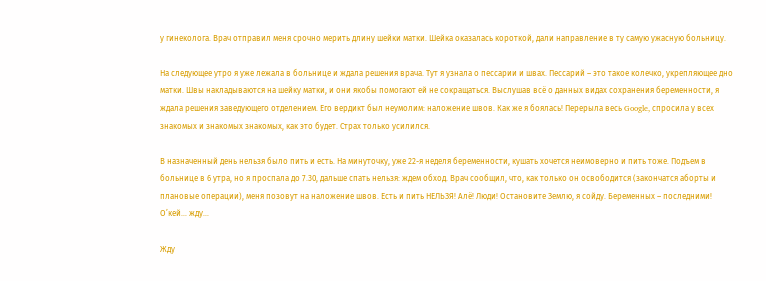у гинеколога. Врач отправил меня срочно мерить длину шейки матки. Шейка оказалась короткой, дали направление в ту самую ужасную больницу.

На следующее утро я уже лежала в больнице и ждала решения врача. Тут я узнала о пессарии и швах. Пессарий – это такое колечко, укрепляющее дно матки. Швы накладываются на шейку матки, и они якобы помогают ей не сокращаться. Выслушав всё о данных видах сохранения беременности, я ждала решения заведующего отделением. Его вердикт был неумолим: наложение швов. Как же я боялась! Перерыла весь Google, спросила у всех знакомых и знакомых знакомых, как это будет. Страх только усилился.

В назначенный день нельзя было пить и есть. На минуточку, уже 22-я неделя беременности, кушать хочется неимоверно и пить тоже. Подъем в больнице в 6 утра, но я проспала до 7.30, дальше спать нельзя: ждем обход. Врач сообщил, что, как только он освободится (закончатся аборты и плановые операции), меня позовут на наложение швов. Есть и пить НЕЛЬЗЯ! Алё! Люди! Остановите Землю, я сойду. Беременных – последними! О’кей… жду…

Жду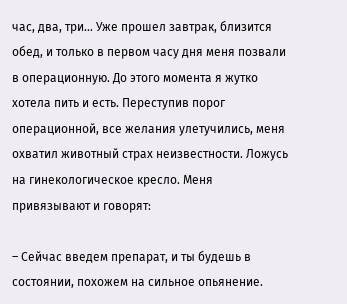час, два, три… Уже прошел завтрак, близится обед, и только в первом часу дня меня позвали в операционную. До этого момента я жутко хотела пить и есть. Переступив порог операционной, все желания улетучились, меня охватил животный страх неизвестности. Ложусь на гинекологическое кресло. Меня привязывают и говорят:

– Сейчас введем препарат, и ты будешь в состоянии, похожем на сильное опьянение.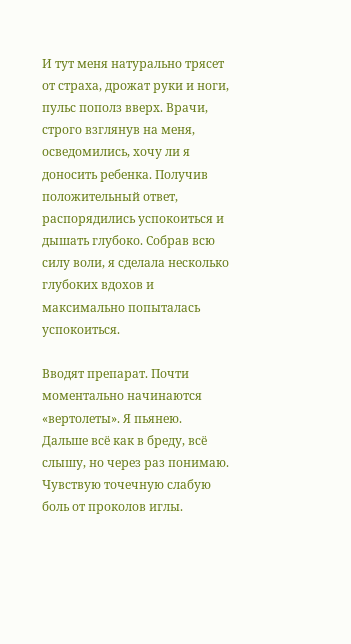И тут меня натурально трясет от страха, дрожат руки и ноги, пульс пополз вверх. Врачи, строго взглянув на меня, осведомились, хочу ли я доносить ребенка. Получив положительный ответ, распорядились успокоиться и дышать глубоко. Собрав всю силу воли, я сделала несколько глубоких вдохов и максимально попыталась успокоиться.

Вводят препарат. Почти моментально начинаются «вертолеты». Я пьянею. Дальше всё как в бреду, всё слышу, но через раз понимаю. Чувствую точечную слабую боль от проколов иглы.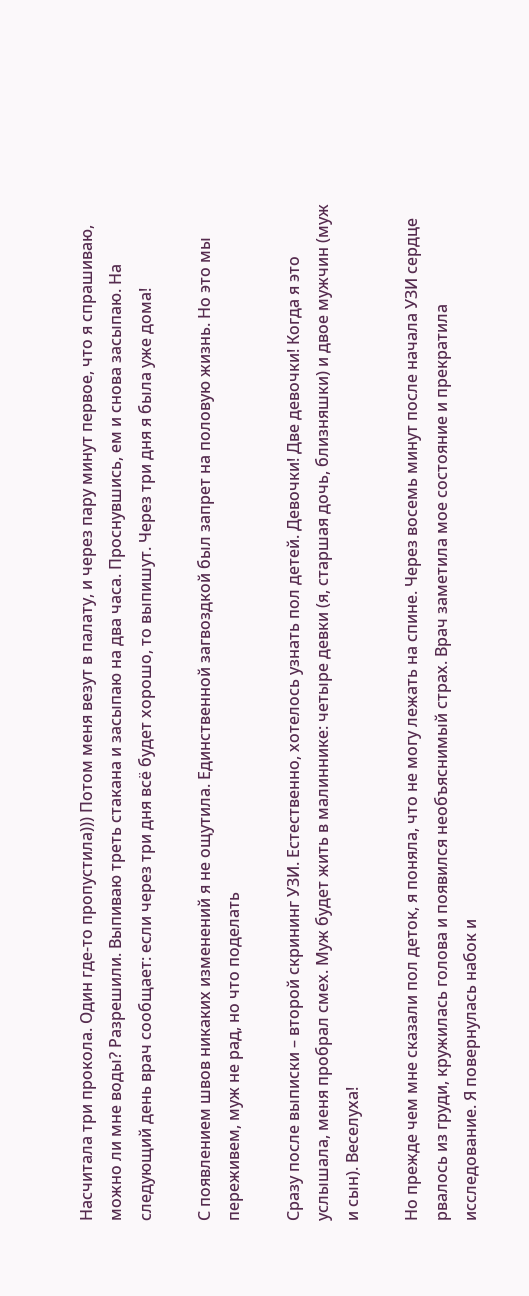Насчитала три прокола. Один где-то пропустила))) Потом меня везут в палату, и через пару минут первое, что я спрашиваю, можно ли мне воды? Разрешили. Выпиваю треть стакана и засыпаю на два часа. Проснувшись, ем и снова засыпаю. На следующий день врач сообщает: если через три дня всё будет хорошо, то выпишут. Через три дня я была уже дома!

С появлением швов никаких изменений я не ощутила. Единственной загвоздкой был запрет на половую жизнь. Но это мы переживем, муж не рад, но что поделать

Сразу после выписки – второй скрининг УЗИ. Естественно, хотелось узнать пол детей. Девочки! Две девочки! Когда я это услышала, меня пробрал смех. Муж будет жить в малиннике: четыре девки (я, старшая дочь, близняшки) и двое мужчин (муж и сын). Веселуха!

Но прежде чем мне сказали пол деток, я поняла, что не могу лежать на спине. Через восемь минут после начала УЗИ сердце рвалось из груди, кружилась голова и появился необъяснимый страх. Врач заметила мое состояние и прекратила исследование. Я повернулась набок и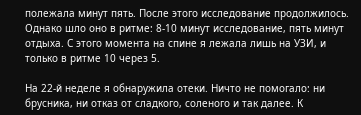полежала минут пять. После этого исследование продолжилось. Однако шло оно в ритме: 8-10 минут исследование, пять минут отдыха. С этого момента на спине я лежала лишь на УЗИ, и только в ритме 10 через 5.

На 22-й неделе я обнаружила отеки. Ничто не помогало: ни брусника, ни отказ от сладкого, соленого и так далее. К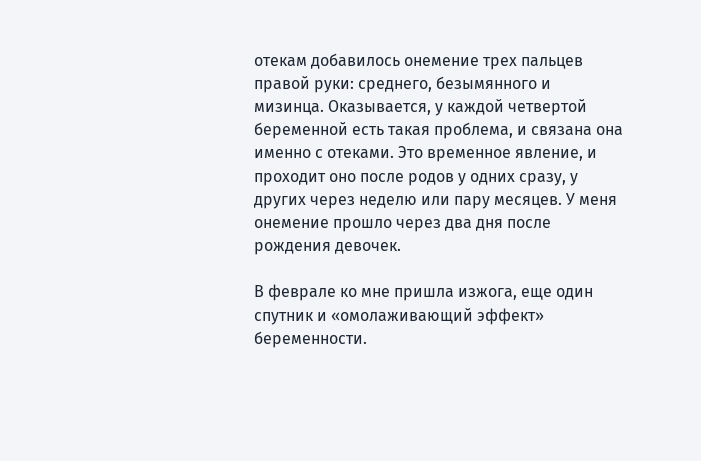отекам добавилось онемение трех пальцев правой руки: среднего, безымянного и мизинца. Оказывается, у каждой четвертой беременной есть такая проблема, и связана она именно с отеками. Это временное явление, и проходит оно после родов у одних сразу, у других через неделю или пару месяцев. У меня онемение прошло через два дня после рождения девочек.

В феврале ко мне пришла изжога, еще один спутник и «омолаживающий эффект» беременности.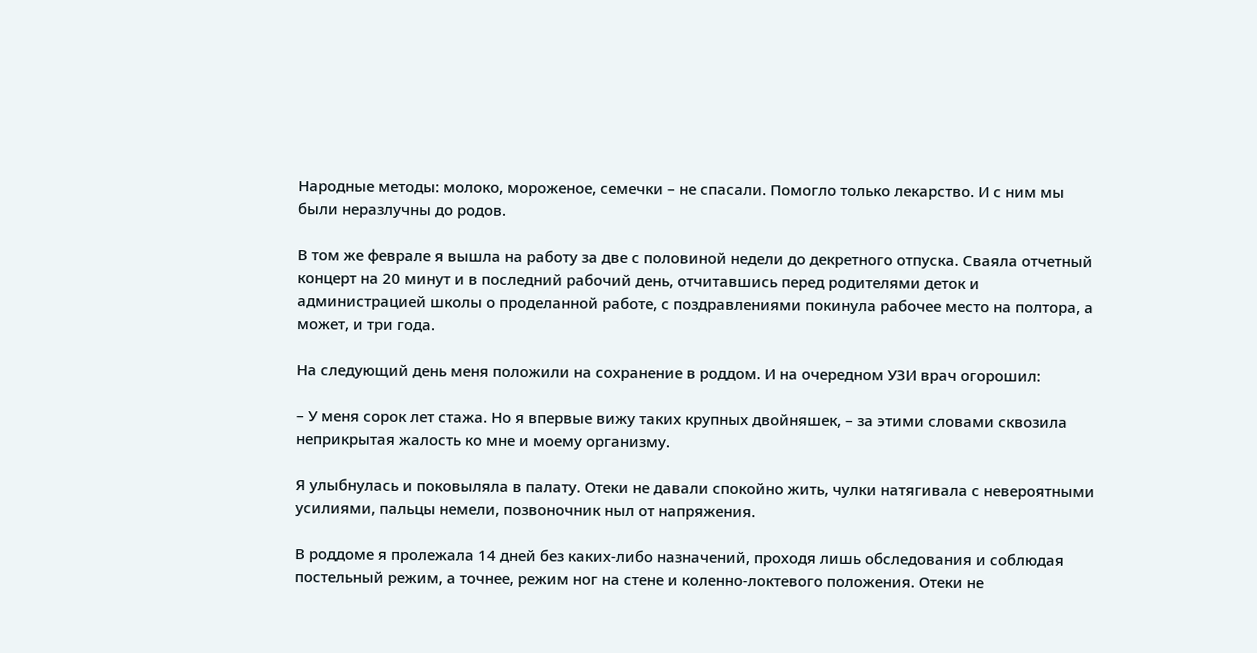Народные методы: молоко, мороженое, семечки – не спасали. Помогло только лекарство. И с ним мы были неразлучны до родов.

В том же феврале я вышла на работу за две с половиной недели до декретного отпуска. Сваяла отчетный концерт на 20 минут и в последний рабочий день, отчитавшись перед родителями деток и администрацией школы о проделанной работе, с поздравлениями покинула рабочее место на полтора, а может, и три года.

На следующий день меня положили на сохранение в роддом. И на очередном УЗИ врач огорошил:

– У меня сорок лет стажа. Но я впервые вижу таких крупных двойняшек, – за этими словами сквозила неприкрытая жалость ко мне и моему организму.

Я улыбнулась и поковыляла в палату. Отеки не давали спокойно жить, чулки натягивала с невероятными усилиями, пальцы немели, позвоночник ныл от напряжения.

В роддоме я пролежала 14 дней без каких-либо назначений, проходя лишь обследования и соблюдая постельный режим, а точнее, режим ног на стене и коленно-локтевого положения. Отеки не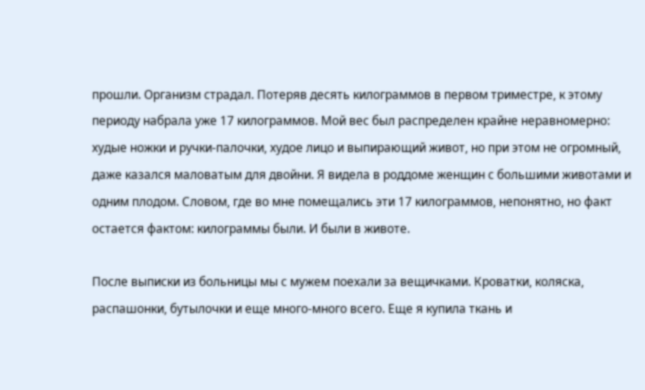прошли. Организм страдал. Потеряв десять килограммов в первом триместре, к этому периоду набрала уже 17 килограммов. Мой вес был распределен крайне неравномерно: худые ножки и ручки-палочки, худое лицо и выпирающий живот, но при этом не огромный, даже казался маловатым для двойни. Я видела в роддоме женщин с большими животами и одним плодом. Словом, где во мне помещались эти 17 килограммов, непонятно, но факт остается фактом: килограммы были. И были в животе.

После выписки из больницы мы с мужем поехали за вещичками. Кроватки, коляска, распашонки, бутылочки и еще много-много всего. Еще я купила ткань и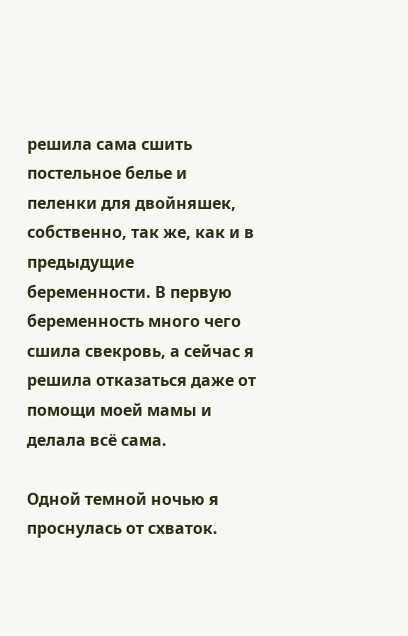решила сама сшить постельное белье и пеленки для двойняшек, собственно, так же, как и в предыдущие беременности. В первую беременность много чего сшила свекровь, а сейчас я решила отказаться даже от помощи моей мамы и делала всё сама.

Одной темной ночью я проснулась от схваток.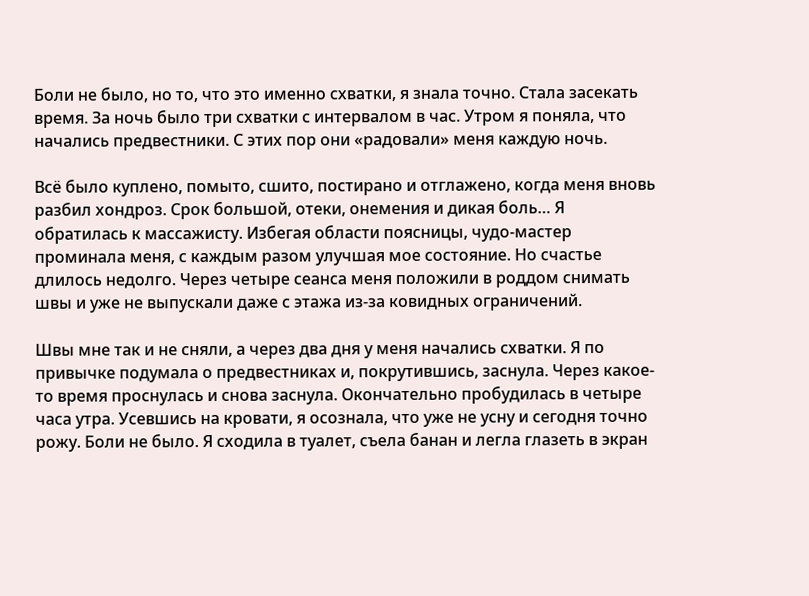Боли не было, но то, что это именно схватки, я знала точно. Стала засекать время. За ночь было три схватки с интервалом в час. Утром я поняла, что начались предвестники. С этих пор они «радовали» меня каждую ночь.

Всё было куплено, помыто, сшито, постирано и отглажено, когда меня вновь разбил хондроз. Срок большой, отеки, онемения и дикая боль… Я обратилась к массажисту. Избегая области поясницы, чудо-мастер проминала меня, с каждым разом улучшая мое состояние. Но счастье длилось недолго. Через четыре сеанса меня положили в роддом снимать швы и уже не выпускали даже с этажа из-за ковидных ограничений.

Швы мне так и не сняли, а через два дня у меня начались схватки. Я по привычке подумала о предвестниках и, покрутившись, заснула. Через какое-то время проснулась и снова заснула. Окончательно пробудилась в четыре часа утра. Усевшись на кровати, я осознала, что уже не усну и сегодня точно рожу. Боли не было. Я сходила в туалет, съела банан и легла глазеть в экран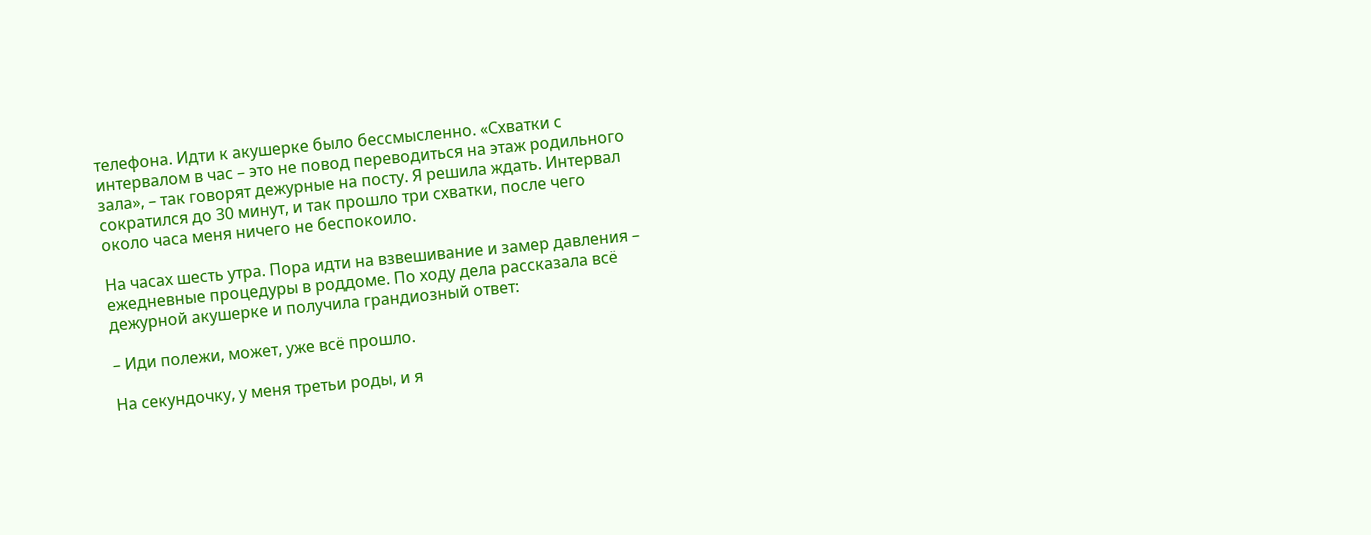телефона. Идти к акушерке было бессмысленно. «Схватки с интервалом в час – это не повод переводиться на этаж родильного зала», – так говорят дежурные на посту. Я решила ждать. Интервал сократился до 30 минут, и так прошло три схватки, после чего около часа меня ничего не беспокоило.

На часах шесть утра. Пора идти на взвешивание и замер давления – ежедневные процедуры в роддоме. По ходу дела рассказала всё дежурной акушерке и получила грандиозный ответ:

– Иди полежи, может, уже всё прошло.

На секундочку, у меня третьи роды, и я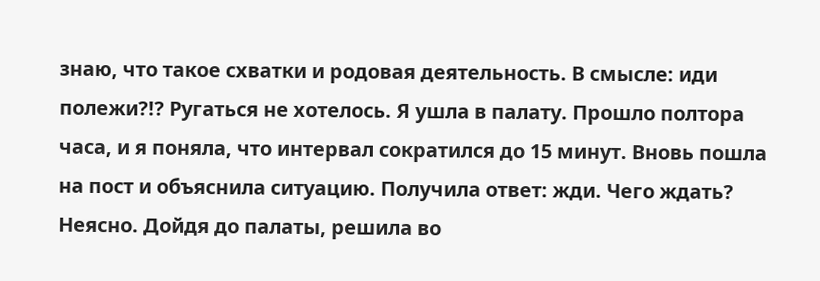знаю, что такое схватки и родовая деятельность. В смысле: иди полежи?!? Ругаться не хотелось. Я ушла в палату. Прошло полтора часа, и я поняла, что интервал сократился до 15 минут. Вновь пошла на пост и объяснила ситуацию. Получила ответ: жди. Чего ждать? Неясно. Дойдя до палаты, решила во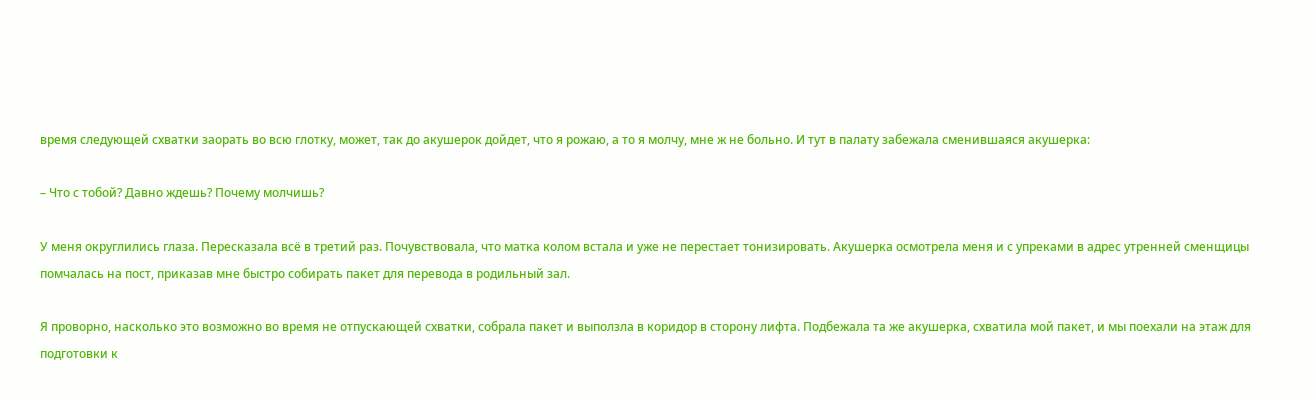время следующей схватки заорать во всю глотку, может, так до акушерок дойдет, что я рожаю, а то я молчу, мне ж не больно. И тут в палату забежала сменившаяся акушерка:

– Что с тобой? Давно ждешь? Почему молчишь?

У меня округлились глаза. Пересказала всё в третий раз. Почувствовала, что матка колом встала и уже не перестает тонизировать. Акушерка осмотрела меня и с упреками в адрес утренней сменщицы помчалась на пост, приказав мне быстро собирать пакет для перевода в родильный зал.

Я проворно, насколько это возможно во время не отпускающей схватки, собрала пакет и выползла в коридор в сторону лифта. Подбежала та же акушерка, схватила мой пакет, и мы поехали на этаж для подготовки к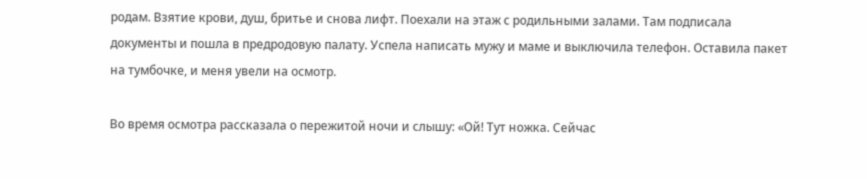родам. Взятие крови, душ, бритье и снова лифт. Поехали на этаж с родильными залами. Там подписала документы и пошла в предродовую палату. Успела написать мужу и маме и выключила телефон. Оставила пакет на тумбочке, и меня увели на осмотр.

Во время осмотра рассказала о пережитой ночи и слышу: «Ой! Тут ножка. Сейчас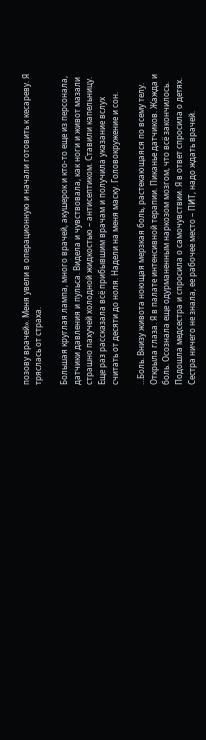позову врачей». Меня увели в операционную и начали готовить к кесареву. Я тряслась от страха.

Большая круглая лампа, много врачей, акушерок и кто-то еще из персонала, датчики давления и пульса. Видела и чувствовала, как ноги и живот мазали страшно пахучей холодной жидкостью – антисептиком. Ставили капельницу. Еще раз рассказала всё прибывшим врачам и получила указание вслух считать от десяти до ноля. Надели на меня маску. Головокружение и сон.

…Боль. Внизу живота ноющая мерзкая боль, растекающаяся по всему телу. Открыла глаза. Я в палате интенсивной терапии. Пиканье датчиков. Жажда и боль. Осознала еще одурманенным наркозом мозгом, что всё закончилось. Подошла медсестра и спросила о самочувствии. Я в ответ спросила о детях. Сестра ничего не знала, ее рабочее место – ПИТ, надо ждать врачей.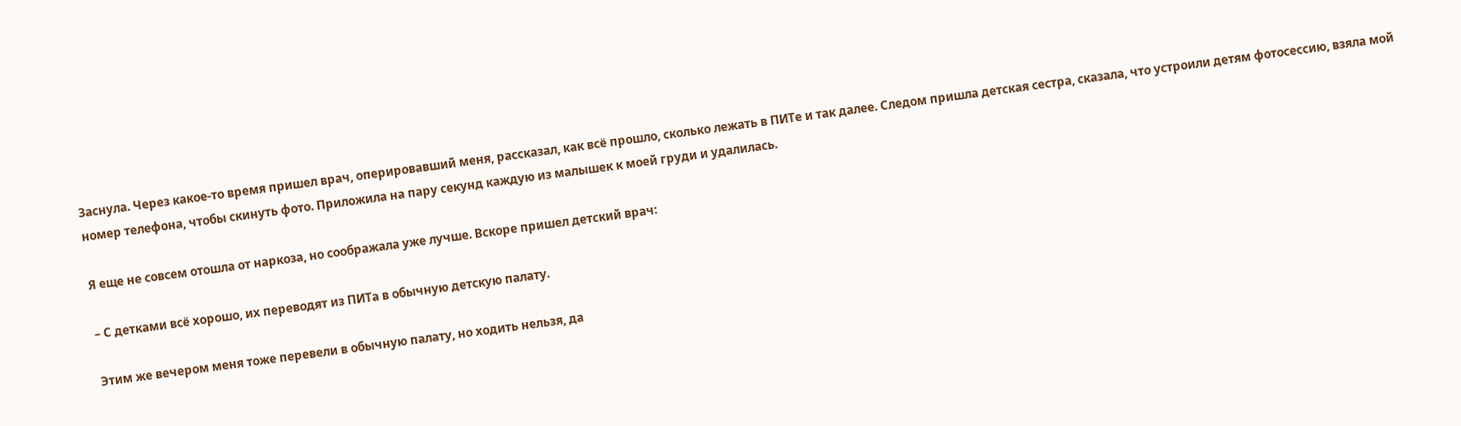Заснула. Через какое-то время пришел врач, оперировавший меня, рассказал, как всё прошло, сколько лежать в ПИТе и так далее. Следом пришла детская сестра, сказала, что устроили детям фотосессию, взяла мой номер телефона, чтобы скинуть фото. Приложила на пару секунд каждую из малышек к моей груди и удалилась.

Я еще не совсем отошла от наркоза, но соображала уже лучше. Вскоре пришел детский врач:

– С детками всё хорошо, их переводят из ПИТа в обычную детскую палату.

Этим же вечером меня тоже перевели в обычную палату, но ходить нельзя, да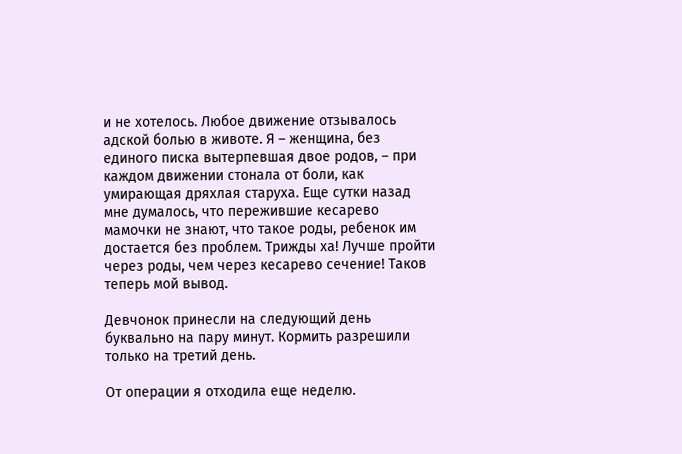и не хотелось. Любое движение отзывалось адской болью в животе. Я – женщина, без единого писка вытерпевшая двое родов, – при каждом движении стонала от боли, как умирающая дряхлая старуха. Еще сутки назад мне думалось, что пережившие кесарево мамочки не знают, что такое роды, ребенок им достается без проблем. Трижды ха! Лучше пройти через роды, чем через кесарево сечение! Таков теперь мой вывод.

Девчонок принесли на следующий день буквально на пару минут. Кормить разрешили только на третий день.

От операции я отходила еще неделю.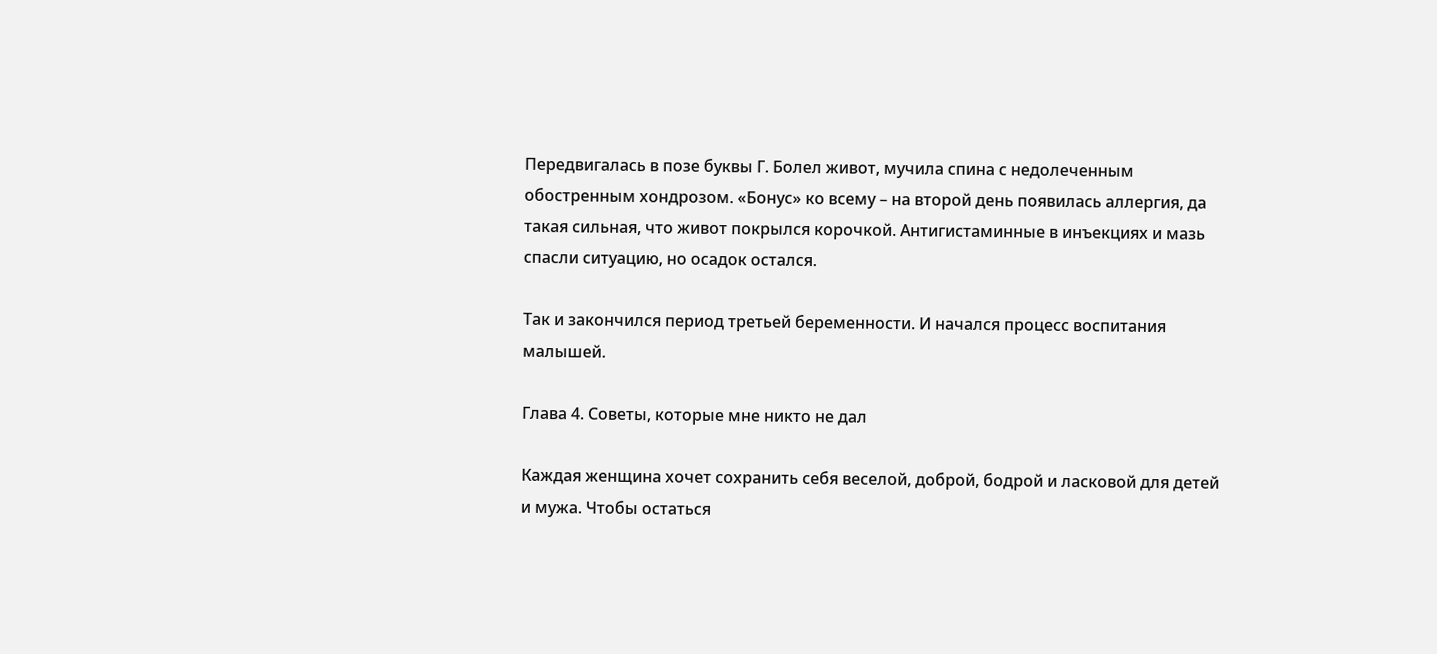Передвигалась в позе буквы Г. Болел живот, мучила спина с недолеченным обостренным хондрозом. «Бонус» ко всему – на второй день появилась аллергия, да такая сильная, что живот покрылся корочкой. Антигистаминные в инъекциях и мазь спасли ситуацию, но осадок остался.

Так и закончился период третьей беременности. И начался процесс воспитания малышей.

Глава 4. Советы, которые мне никто не дал

Каждая женщина хочет сохранить себя веселой, доброй, бодрой и ласковой для детей и мужа. Чтобы остаться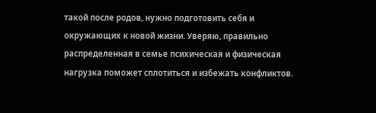такой после родов, нужно подготовить себя и окружающих к новой жизни. Уверяю, правильно распределенная в семье психическая и физическая нагрузка поможет сплотиться и избежать конфликтов.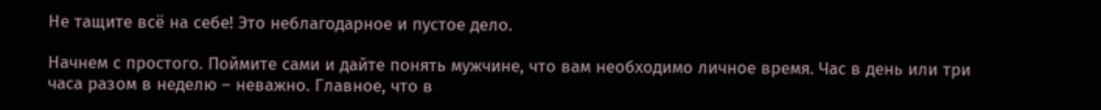Не тащите всё на себе! Это неблагодарное и пустое дело.

Начнем с простого. Поймите сами и дайте понять мужчине, что вам необходимо личное время. Час в день или три часа разом в неделю – неважно. Главное, что в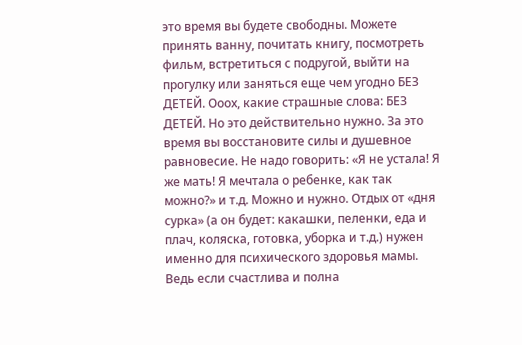это время вы будете свободны. Можете принять ванну, почитать книгу, посмотреть фильм, встретиться с подругой, выйти на прогулку или заняться еще чем угодно БЕЗ ДЕТЕЙ. Ооох, какие страшные слова: БЕЗ ДЕТЕЙ. Но это действительно нужно. За это время вы восстановите силы и душевное равновесие. Не надо говорить: «Я не устала! Я же мать! Я мечтала о ребенке, как так можно?» и т.д. Можно и нужно. Отдых от «дня сурка» (а он будет: какашки, пеленки, еда и плач, коляска, готовка, уборка и т.д.) нужен именно для психического здоровья мамы. Ведь если счастлива и полна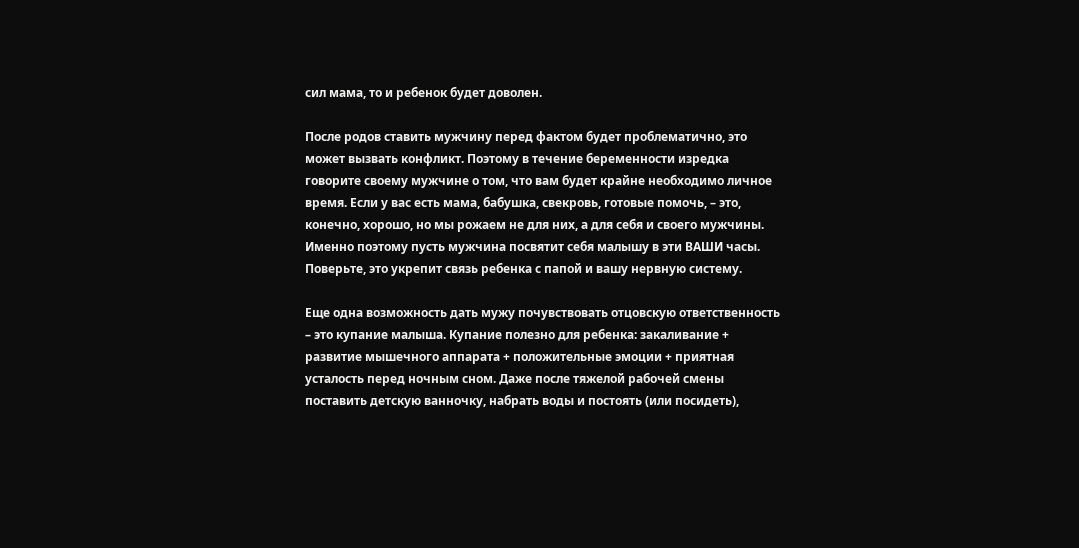сил мама, то и ребенок будет доволен.

После родов ставить мужчину перед фактом будет проблематично, это может вызвать конфликт. Поэтому в течение беременности изредка говорите своему мужчине о том, что вам будет крайне необходимо личное время. Если у вас есть мама, бабушка, свекровь, готовые помочь, – это, конечно, хорошо, но мы рожаем не для них, а для себя и своего мужчины. Именно поэтому пусть мужчина посвятит себя малышу в эти ВАШИ часы. Поверьте, это укрепит связь ребенка с папой и вашу нервную систему.

Еще одна возможность дать мужу почувствовать отцовскую ответственность – это купание малыша. Купание полезно для ребенка: закаливание + развитие мышечного аппарата + положительные эмоции + приятная усталость перед ночным сном. Даже после тяжелой рабочей смены поставить детскую ванночку, набрать воды и постоять (или посидеть),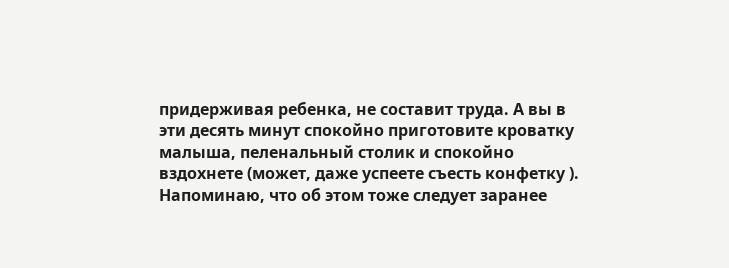придерживая ребенка, не составит труда. А вы в эти десять минут спокойно приготовите кроватку малыша, пеленальный столик и спокойно вздохнете (может, даже успеете съесть конфетку ). Напоминаю, что об этом тоже следует заранее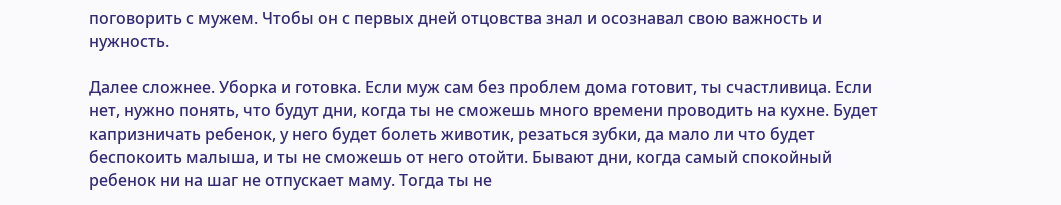поговорить с мужем. Чтобы он с первых дней отцовства знал и осознавал свою важность и нужность.

Далее сложнее. Уборка и готовка. Если муж сам без проблем дома готовит, ты счастливица. Если нет, нужно понять, что будут дни, когда ты не сможешь много времени проводить на кухне. Будет капризничать ребенок, у него будет болеть животик, резаться зубки, да мало ли что будет беспокоить малыша, и ты не сможешь от него отойти. Бывают дни, когда самый спокойный ребенок ни на шаг не отпускает маму. Тогда ты не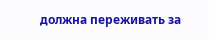должна переживать за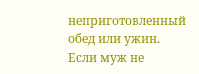неприготовленный обед или ужин. Если муж не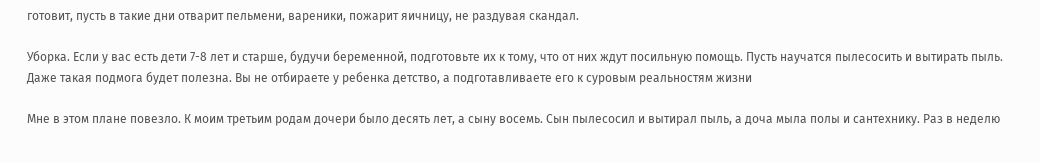готовит, пусть в такие дни отварит пельмени, вареники, пожарит яичницу, не раздувая скандал.

Уборка. Если у вас есть дети 7-8 лет и старше, будучи беременной, подготовьте их к тому, что от них ждут посильную помощь. Пусть научатся пылесосить и вытирать пыль. Даже такая подмога будет полезна. Вы не отбираете у ребенка детство, а подготавливаете его к суровым реальностям жизни

Мне в этом плане повезло. К моим третьим родам дочери было десять лет, а сыну восемь. Сын пылесосил и вытирал пыль, а доча мыла полы и сантехнику. Раз в неделю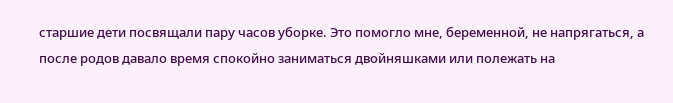старшие дети посвящали пару часов уборке. Это помогло мне, беременной, не напрягаться, а после родов давало время спокойно заниматься двойняшками или полежать на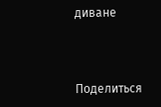диване



Поделиться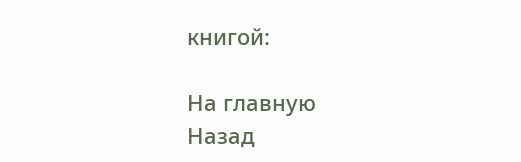книгой:

На главную
Назад